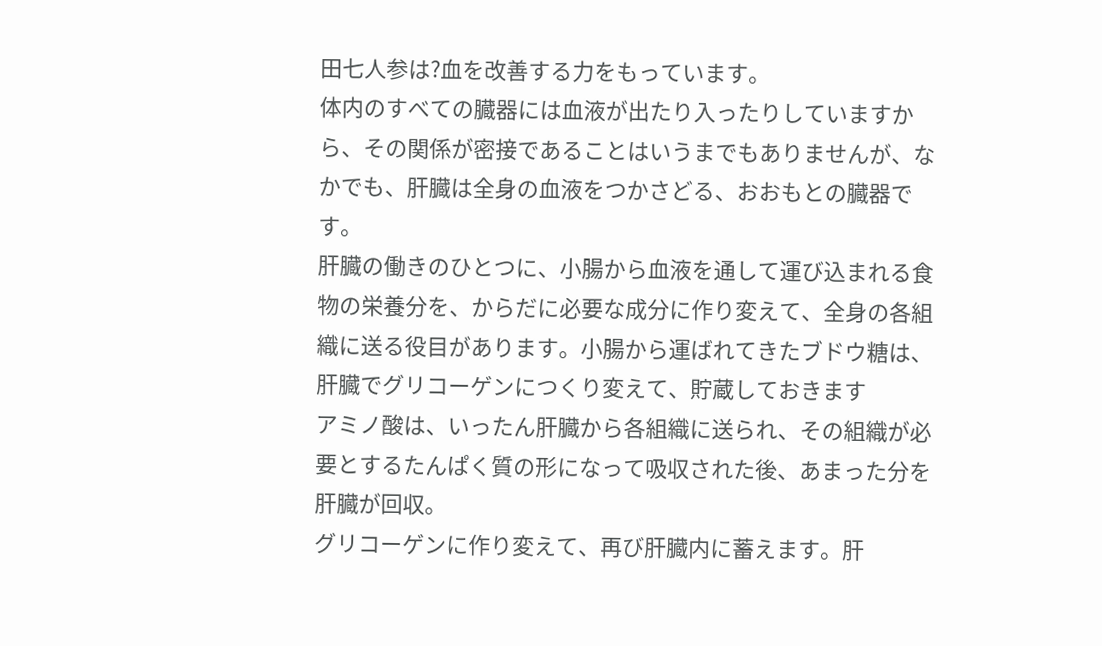田七人参は?血を改善する力をもっています。
体内のすべての臓器には血液が出たり入ったりしていますから、その関係が密接であることはいうまでもありませんが、なかでも、肝臓は全身の血液をつかさどる、おおもとの臓器です。
肝臓の働きのひとつに、小腸から血液を通して運び込まれる食物の栄養分を、からだに必要な成分に作り変えて、全身の各組織に送る役目があります。小腸から運ばれてきたブドウ糖は、肝臓でグリコーゲンにつくり変えて、貯蔵しておきます
アミノ酸は、いったん肝臓から各組織に送られ、その組織が必要とするたんぱく質の形になって吸収された後、あまった分を肝臓が回収。
グリコーゲンに作り変えて、再び肝臓内に蓄えます。肝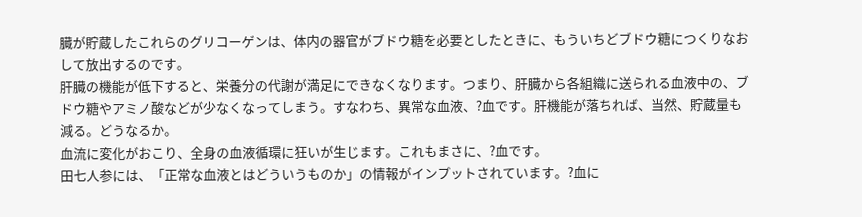臓が貯蔵したこれらのグリコーゲンは、体内の器官がブドウ糖を必要としたときに、もういちどブドウ糖につくりなおして放出するのです。
肝臓の機能が低下すると、栄養分の代謝が満足にできなくなります。つまり、肝臓から各組織に送られる血液中の、ブドウ糖やアミノ酸などが少なくなってしまう。すなわち、異常な血液、?血です。肝機能が落ちれば、当然、貯蔵量も減る。どうなるか。
血流に変化がおこり、全身の血液循環に狂いが生じます。これもまさに、?血です。
田七人参には、「正常な血液とはどういうものか」の情報がインプットされています。?血に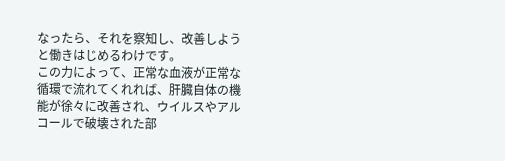なったら、それを察知し、改善しようと働きはじめるわけです。
この力によって、正常な血液が正常な循環で流れてくれれば、肝臓自体の機能が徐々に改善され、ウイルスやアルコールで破壊された部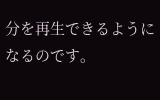分を再生できるようになるのです。